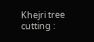Khejri tree cutting :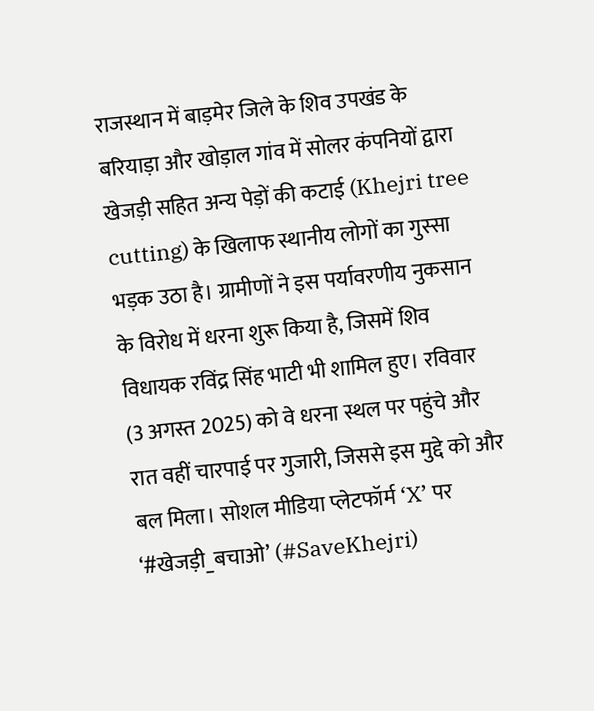राजस्थान में बाड़मेर जिले के शिव उपखंड के बरियाड़ा और खोड़ाल गांव में सोलर कंपनियों द्वारा खेजड़ी सहित अन्य पेड़ों की कटाई (Khejri tree cutting) के खिलाफ स्थानीय लोगों का गुस्सा भड़क उठा है। ग्रामीणों ने इस पर्यावरणीय नुकसान के विरोध में धरना शुरू किया है, जिसमें शिव विधायक रविंद्र सिंह भाटी भी शामिल हुए। रविवार (3 अगस्त 2025) को वे धरना स्थल पर पहुंचे और रात वहीं चारपाई पर गुजारी, जिससे इस मुद्दे को और बल मिला। सोशल मीडिया प्लेटफॉर्म ‘X’ पर ‘#खेजड़ी_बचाओ’ (#SaveKhejri)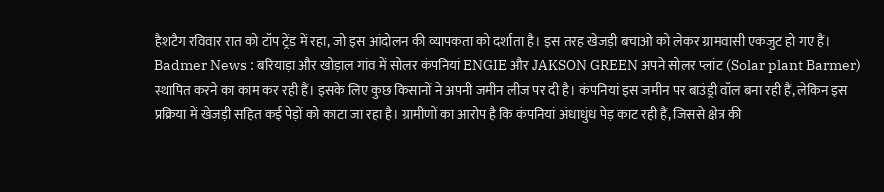हैशटैग रविवार रात को टॉप ट्रेंड में रहा, जो इस आंदोलन की व्यापकता को दर्शाता है। इस तरह खेजड़ी बचाओ को लेकर ग्रामवासी एकजुट हो गए हैं।
Badmer News : बरियाड़ा और खोड़ाल गांव में सोलर कंपनियां ENGIE और JAKSON GREEN अपने सोलर प्लांट (Solar plant Barmer) स्थापित करने का काम कर रही हैं। इसके लिए कुछ किसानों ने अपनी जमीन लीज पर दी है। कंपनियां इस जमीन पर बाउंड्री वॉल बना रही हैं, लेकिन इस प्रक्रिया में खेजड़ी सहित कई पेड़ों को काटा जा रहा है। ग्रामीणों का आरोप है कि कंपनियां अंधाधुंध पेड़ काट रही हैं, जिससे क्षेत्र की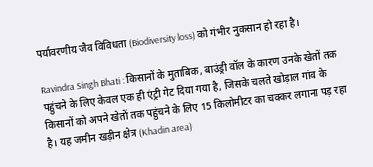पर्यावरणीय जैव विविधता (Biodiversity loss) को गंभीर नुकसान हो रहा है।

Ravindra Singh Bhati : किसानों के मुताबिक, बाउंड्री वॉल के कारण उनके खेतों तक पहुंचने के लिए केवल एक ही एंट्री गेट दिया गया है, जिसके चलते खोड़ाल गांव के किसानों को अपने खेतों तक पहुंचने के लिए 15 किलोमीटर का चक्कर लगाना पड़ रहा है। यह जमीन खड़ीन क्षेत्र (Khadin area)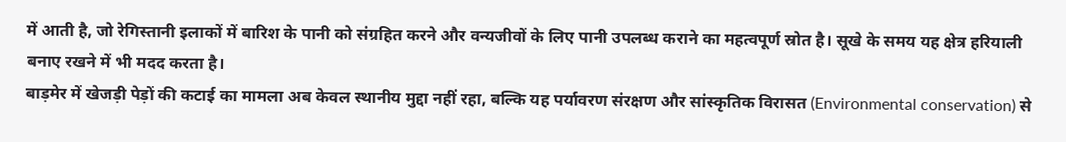में आती है, जो रेगिस्तानी इलाकों में बारिश के पानी को संग्रहित करने और वन्यजीवों के लिए पानी उपलब्ध कराने का महत्वपूर्ण स्रोत है। सूखे के समय यह क्षेत्र हरियाली बनाए रखने में भी मदद करता है।
बाड़मेर में खेजड़ी पेड़ों की कटाई का मामला अब केवल स्थानीय मुद्दा नहीं रहा, बल्कि यह पर्यावरण संरक्षण और सांस्कृतिक विरासत (Environmental conservation) से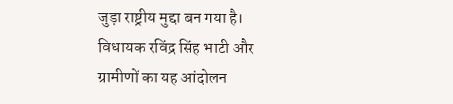जुड़ा राष्ट्रीय मुद्दा बन गया है। विधायक रविंद्र सिंह भाटी और ग्रामीणों का यह आंदोलन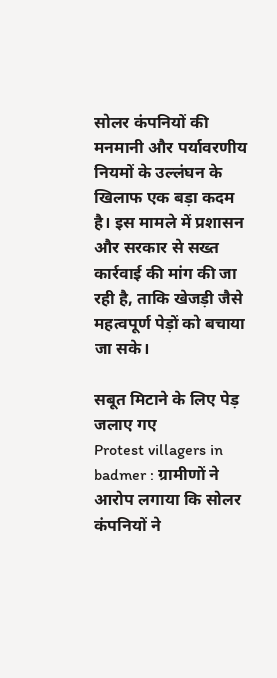सोलर कंपनियों की मनमानी और पर्यावरणीय नियमों के उल्लंघन के खिलाफ एक बड़ा कदम है। इस मामले में प्रशासन और सरकार से सख्त कार्रवाई की मांग की जा रही है, ताकि खेजड़ी जैसे महत्वपूर्ण पेड़ों को बचाया जा सके।

सबूत मिटाने के लिए पेड़ जलाए गए
Protest villagers in badmer : ग्रामीणों ने आरोप लगाया कि सोलर कंपनियों ने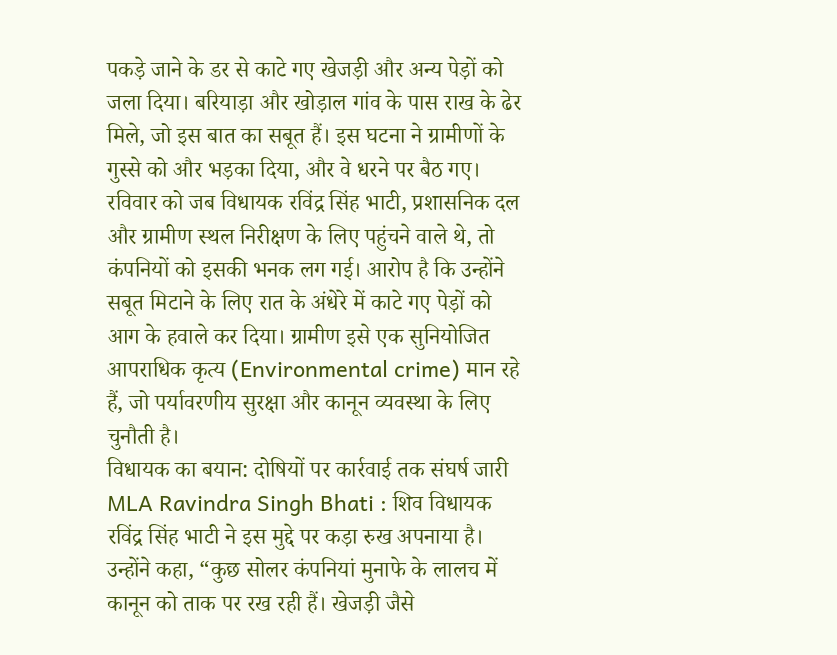पकड़े जाने के डर से काटे गए खेजड़ी और अन्य पेड़ों को जला दिया। बरियाड़ा और खोड़ाल गांव के पास राख के ढेर मिले, जो इस बात का सबूत हैं। इस घटना ने ग्रामीणों के गुस्से को और भड़का दिया, और वे धरने पर बैठ गए। रविवार को जब विधायक रविंद्र सिंह भाटी, प्रशासनिक दल और ग्रामीण स्थल निरीक्षण के लिए पहुंचने वाले थे, तो कंपनियों को इसकी भनक लग गई। आरोप है कि उन्होंने सबूत मिटाने के लिए रात के अंधेरे में काटे गए पेड़ों को आग के हवाले कर दिया। ग्रामीण इसे एक सुनियोजित आपराधिक कृत्य (Environmental crime) मान रहे हैं, जो पर्यावरणीय सुरक्षा और कानून व्यवस्था के लिए चुनौती है।
विधायक का बयान: दोषियों पर कार्रवाई तक संघर्ष जारी
MLA Ravindra Singh Bhati : शिव विधायक रविंद्र सिंह भाटी ने इस मुद्दे पर कड़ा रुख अपनाया है। उन्होंने कहा, “कुछ सोलर कंपनियां मुनाफे के लालच में कानून को ताक पर रख रही हैं। खेजड़ी जैसे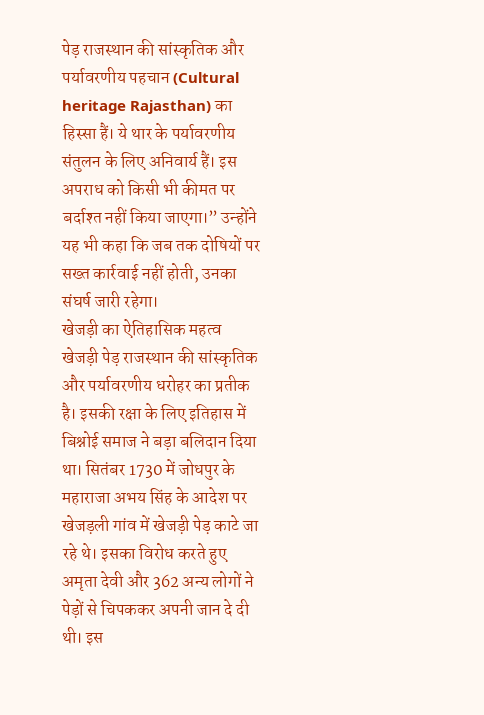पेड़ राजस्थान की सांस्कृतिक और पर्यावरणीय पहचान (Cultural heritage Rajasthan) का हिस्सा हैं। ये थार के पर्यावरणीय संतुलन के लिए अनिवार्य हैं। इस अपराध को किसी भी कीमत पर बर्दाश्त नहीं किया जाएगा।” उन्होंने यह भी कहा कि जब तक दोषियों पर सख्त कार्रवाई नहीं होती, उनका संघर्ष जारी रहेगा।
खेजड़ी का ऐतिहासिक महत्व
खेजड़ी पेड़ राजस्थान की सांस्कृतिक और पर्यावरणीय धरोहर का प्रतीक है। इसकी रक्षा के लिए इतिहास में बिश्नोई समाज ने बड़ा बलिदान दिया था। सितंबर 1730 में जोधपुर के महाराजा अभय सिंह के आदेश पर खेजड़ली गांव में खेजड़ी पेड़ काटे जा रहे थे। इसका विरोध करते हुए अमृता देवी और 362 अन्य लोगों ने पेड़ों से चिपककर अपनी जान दे दी थी। इस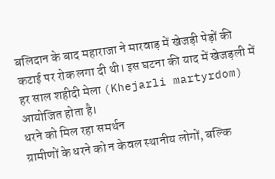बलिदान के बाद महाराजा ने मारवाड़ में खेजड़ी पेड़ों की कटाई पर रोक लगा दी थी। इस घटना की याद में खेजड़ली में हर साल शहीदी मेला (Khejarli martyrdom) आयोजित होता है।
धरने को मिल रहा समर्थन
ग्रामीणों के धरने को न केवल स्थानीय लोगों, बल्कि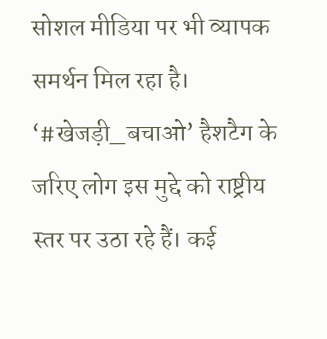सोशल मीडिया पर भी व्यापक समर्थन मिल रहा है। ‘#खेजड़ी_बचाओ’ हैशटैग के जरिए लोग इस मुद्दे को राष्ट्रीय स्तर पर उठा रहे हैं। कई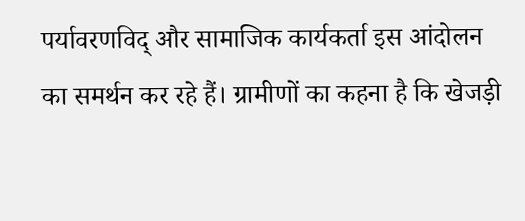पर्यावरणविद् और सामाजिक कार्यकर्ता इस आंदोलन का समर्थन कर रहे हैं। ग्रामीणों का कहना है कि खेजड़ी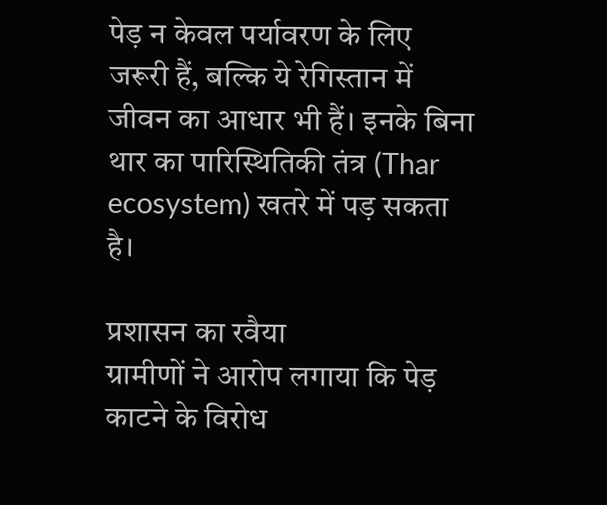पेड़ न केवल पर्यावरण के लिए जरूरी हैं, बल्कि ये रेगिस्तान में जीवन का आधार भी हैं। इनके बिना थार का पारिस्थितिकी तंत्र (Thar ecosystem) खतरे में पड़ सकता है।

प्रशासन का रवैया
ग्रामीणों ने आरोप लगाया कि पेड़ काटने के विरोध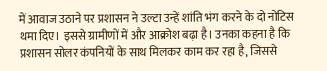में आवाज उठाने पर प्रशासन ने उल्टा उन्हें शांति भंग करने के दो नोटिस थमा दिए। इससे ग्रामीणों में और आक्रोश बढ़ा है। उनका कहना है कि प्रशासन सोलर कंपनियों के साथ मिलकर काम कर रहा है, जिससे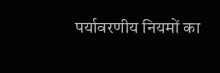पर्यावरणीय नियमों का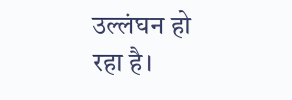उल्लंघन हो रहा है।